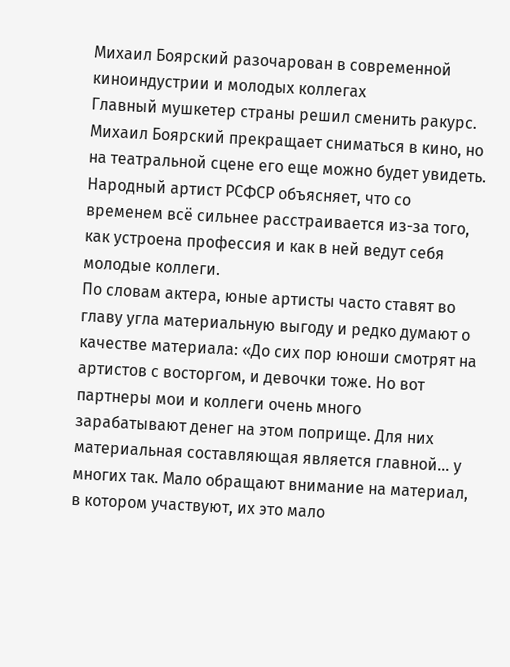Михаил Боярский разочарован в современной киноиндустрии и молодых коллегах
Главный мушкетер страны решил сменить ракурс. Михаил Боярский прекращает сниматься в кино, но на театральной сцене его еще можно будет увидеть. Народный артист РСФСР объясняет, что со временем всё сильнее расстраивается из-за того, как устроена профессия и как в ней ведут себя молодые коллеги.
По словам актера, юные артисты часто ставят во главу угла материальную выгоду и редко думают о качестве материала: «До сих пор юноши смотрят на артистов с восторгом, и девочки тоже. Но вот партнеры мои и коллеги очень много зарабатывают денег на этом поприще. Для них материальная составляющая является главной… у многих так. Мало обращают внимание на материал, в котором участвуют, их это мало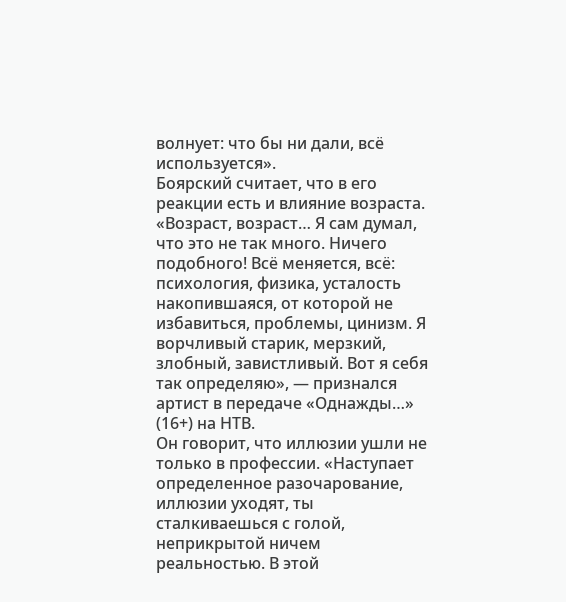волнует: что бы ни дали, всё используется».
Боярский считает, что в его реакции есть и влияние возраста. «Возраст, возраст… Я сам думал, что это не так много. Ничего подобного! Всё меняется, всё: психология, физика, усталость накопившаяся, от которой не избавиться, проблемы, цинизм. Я ворчливый старик, мерзкий, злобный, завистливый. Вот я себя так определяю», — признался артист в передаче «Однажды…» (16+) на НТВ.
Он говорит, что иллюзии ушли не только в профессии. «Наступает определенное разочарование, иллюзии уходят, ты сталкиваешься с голой, неприкрытой ничем реальностью. В этой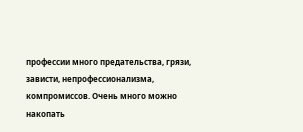профессии много предательства, грязи, зависти, непрофессионализма, компромиссов. Очень много можно накопать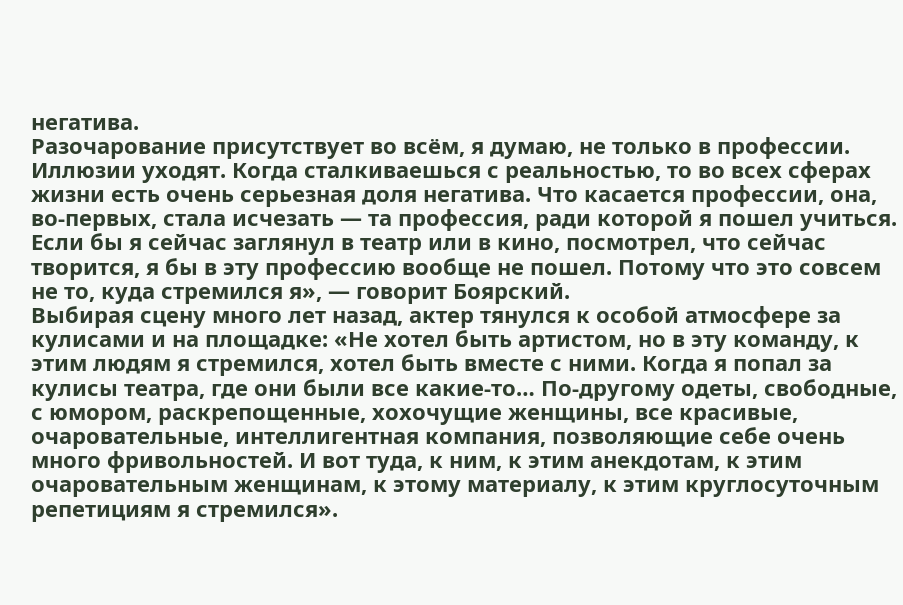негатива.
Разочарование присутствует во всём, я думаю, не только в профессии. Иллюзии уходят. Когда сталкиваешься с реальностью, то во всех сферах жизни есть очень серьезная доля негатива. Что касается профессии, она, во-первых, стала исчезать — та профессия, ради которой я пошел учиться. Если бы я сейчас заглянул в театр или в кино, посмотрел, что сейчас творится, я бы в эту профессию вообще не пошел. Потому что это совсем не то, куда стремился я», — говорит Боярский.
Выбирая сцену много лет назад, актер тянулся к особой атмосфере за кулисами и на площадке: «Не хотел быть артистом, но в эту команду, к этим людям я стремился, хотел быть вместе с ними. Когда я попал за кулисы театра, где они были все какие-то… По-другому одеты, свободные, с юмором, раскрепощенные, хохочущие женщины, все красивые, очаровательные, интеллигентная компания, позволяющие себе очень много фривольностей. И вот туда, к ним, к этим анекдотам, к этим очаровательным женщинам, к этому материалу, к этим круглосуточным репетициям я стремился».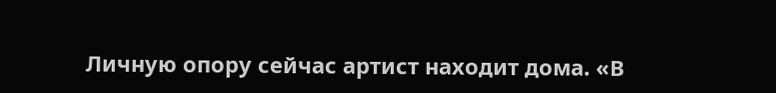Личную опору сейчас артист находит дома. «В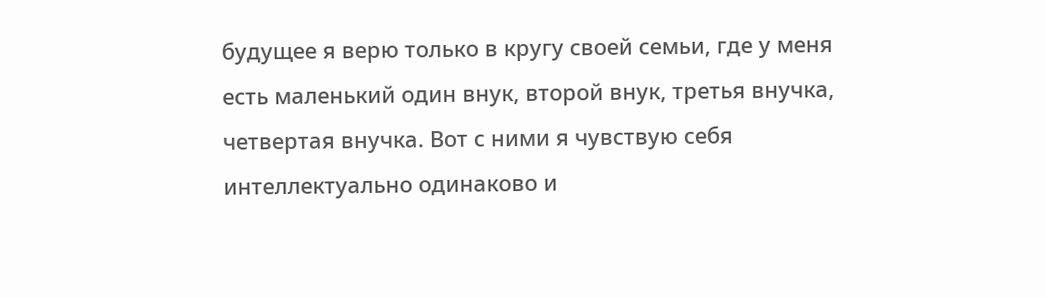будущее я верю только в кругу своей семьи, где у меня есть маленький один внук, второй внук, третья внучка, четвертая внучка. Вот с ними я чувствую себя интеллектуально одинаково и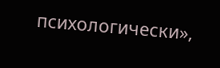психологически»,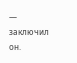— заключил он.